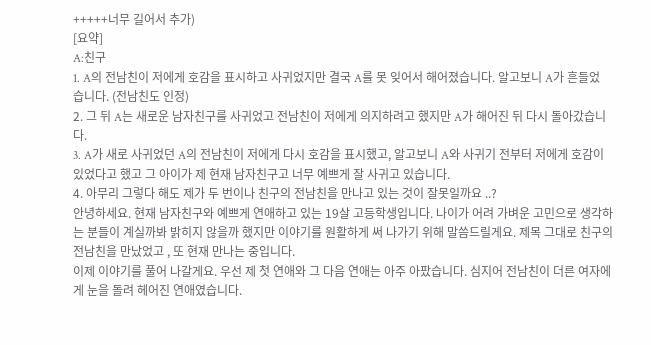+++++너무 길어서 추가)
[요약]
A:친구
1. A의 전남친이 저에게 호감을 표시하고 사귀었지만 결국 A를 못 잊어서 해어졌습니다. 알고보니 A가 흔들었습니다. (전남친도 인정)
2. 그 뒤 A는 새로운 남자친구를 사귀었고 전남친이 저에게 의지하려고 했지만 A가 해어진 뒤 다시 돌아갔습니다.
3. A가 새로 사귀었던 A의 전남친이 저에게 다시 호감을 표시했고, 알고보니 A와 사귀기 전부터 저에게 호감이 있었다고 했고 그 아이가 제 현재 남자친구고 너무 예쁘게 잘 사귀고 있습니다.
4. 아무리 그렇다 해도 제가 두 번이나 친구의 전남친을 만나고 있는 것이 잘못일까요 ..?
안녕하세요. 현재 남자친구와 예쁘게 연애하고 있는 19살 고등학생입니다. 나이가 어려 가벼운 고민으로 생각하는 분들이 계실까봐 밝히지 않을까 했지만 이야기를 원활하게 써 나가기 위해 말씀드릴게요. 제목 그대로 친구의 전남친을 만났었고 , 또 현재 만나는 중입니다.
이제 이야기를 풀어 나갈게요. 우선 제 첫 연애와 그 다음 연애는 아주 아팠습니다. 심지어 전남친이 더른 여자에게 눈을 돌려 헤어진 연애였습니다.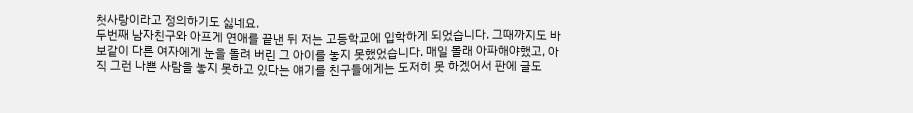첫사랑이라고 정의하기도 싫네요.
두번째 남자친구와 아프게 연애를 끝낸 뒤 저는 고등학교에 입학하게 되었습니다. 그때까지도 바보같이 다른 여자에게 눈을 돌려 버린 그 아이를 놓지 못했었습니다. 매일 몰래 아파해야했고, 아직 그런 나쁜 사람을 놓지 못하고 있다는 얘기를 친구들에게는 도저히 못 하겠어서 판에 글도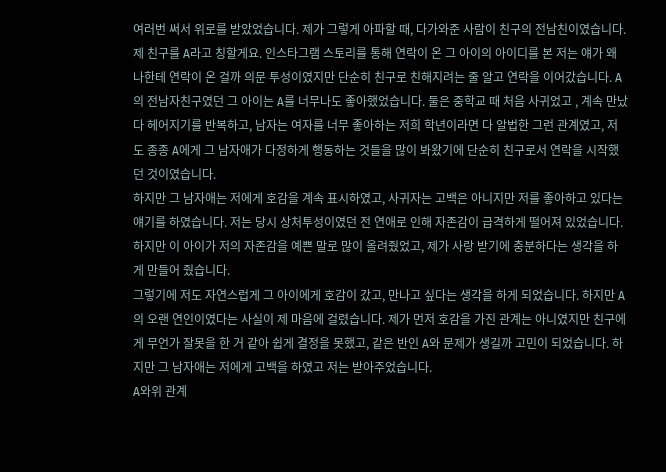여러번 써서 위로를 받았었습니다. 제가 그렇게 아파할 때, 다가와준 사람이 친구의 전남친이였습니다.
제 친구를 A라고 칭할게요. 인스타그램 스토리를 통해 연락이 온 그 아이의 아이디를 본 저는 얘가 왜 나한테 연락이 온 걸까 의문 투성이였지만 단순히 친구로 친해지려는 줄 알고 연락을 이어갔습니다. A의 전남자친구였던 그 아이는 A를 너무나도 좋아했었습니다. 둘은 중학교 때 처음 사귀었고 , 계속 만났다 헤어지기를 반복하고, 남자는 여자를 너무 좋아하는 저희 학년이라면 다 알법한 그런 관계였고, 저도 종종 A에게 그 남자애가 다정하게 행동하는 것들을 많이 봐왔기에 단순히 친구로서 연락을 시작했던 것이였습니다.
하지만 그 남자애는 저에게 호감을 계속 표시하였고, 사귀자는 고백은 아니지만 저를 좋아하고 있다는 얘기를 하였습니다. 저는 당시 상처투성이였던 전 연애로 인해 자존감이 급격하게 떨어져 있었습니다. 하지만 이 아이가 저의 자존감을 예쁜 말로 많이 올려줬었고, 제가 사랑 받기에 충분하다는 생각을 하게 만들어 줬습니다.
그렇기에 저도 자연스럽게 그 아이에게 호감이 갔고, 만나고 싶다는 생각을 하게 되었습니다. 하지만 A의 오랜 연인이였다는 사실이 제 마음에 걸렸습니다. 제가 먼저 호감을 가진 관계는 아니였지만 친구에게 무언가 잘못을 한 거 같아 쉽게 결정을 못했고, 같은 반인 A와 문제가 생길까 고민이 되었습니다. 하지만 그 남자애는 저에게 고백을 하였고 저는 받아주었습니다.
A와위 관계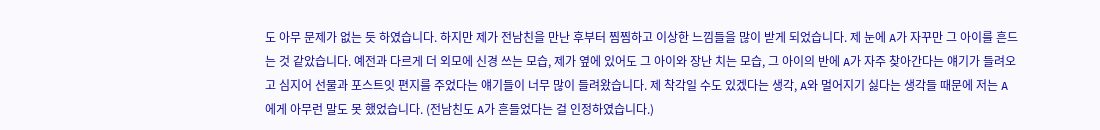도 아무 문제가 없는 듯 하였습니다. 하지만 제가 전남친을 만난 후부터 찜찜하고 이상한 느낌들을 많이 받게 되었습니다. 제 눈에 A가 자꾸만 그 아이를 흔드는 것 같았습니다. 예전과 다르게 더 외모에 신경 쓰는 모습, 제가 옆에 있어도 그 아이와 장난 치는 모습, 그 아이의 반에 A가 자주 찾아간다는 얘기가 들려오고 심지어 선물과 포스트잇 편지를 주었다는 얘기들이 너무 많이 들려왔습니다. 제 착각일 수도 있겠다는 생각, A와 멀어지기 싫다는 생각들 때문에 저는 A에게 아무런 말도 못 했었습니다. (전남친도 A가 흔들었다는 걸 인정하였습니다.)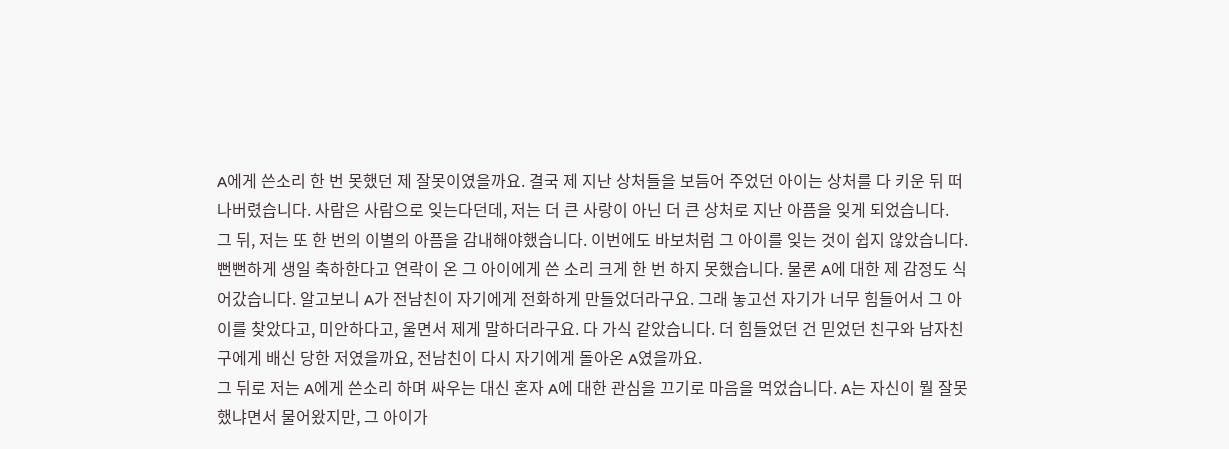A에게 쓴소리 한 번 못했던 제 잘못이였을까요. 결국 제 지난 상처들을 보듬어 주었던 아이는 상처를 다 키운 뒤 떠나버렸습니다. 사람은 사람으로 잊는다던데, 저는 더 큰 사랑이 아닌 더 큰 상처로 지난 아픔을 잊게 되었습니다.
그 뒤, 저는 또 한 번의 이별의 아픔을 감내해야했습니다. 이번에도 바보처럼 그 아이를 잊는 것이 쉽지 않았습니다. 뻔뻔하게 생일 축하한다고 연락이 온 그 아이에게 쓴 소리 크게 한 번 하지 못했습니다. 물론 A에 대한 제 감정도 식어갔습니다. 알고보니 A가 전남친이 자기에게 전화하게 만들었더라구요. 그래 놓고선 자기가 너무 힘들어서 그 아이를 찾았다고, 미안하다고, 울면서 제게 말하더라구요. 다 가식 같았습니다. 더 힘들었던 건 믿었던 친구와 남자친구에게 배신 당한 저였을까요, 전남친이 다시 자기에게 돌아온 A였을까요.
그 뒤로 저는 A에게 쓴소리 하며 싸우는 대신 혼자 A에 대한 관심을 끄기로 마음을 먹었습니다. A는 자신이 뭘 잘못했냐면서 물어왔지만, 그 아이가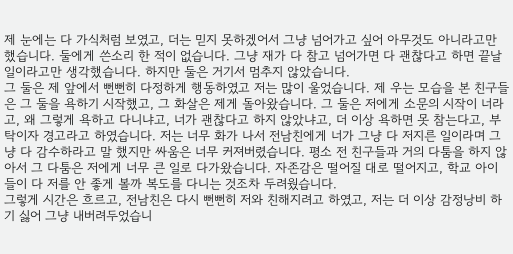제 눈에는 다 가식처럼 보였고, 더는 믿지 못하겠어서 그냥 넘어가고 싶어 아무것도 아니라고만 했습니다. 둘에게 쓴소리 한 적이 없습니다. 그냥 재가 다 참고 넘어가면 다 괜찮다고 하면 끝날 일이라고만 생각했습니다. 하지만 둘은 거기서 멈추지 않았습니다.
그 둘은 제 앞에서 뻔뻔히 다정하게 행동하였고 저는 많이 울었습니다. 제 우는 모습을 본 친구들은 그 둘을 욕하기 시작했고, 그 화살은 제게 돌아왔습니다. 그 둘은 저에게 소문의 시작이 너라고, 왜 그렇게 욕하고 다니냐고, 너가 괜찮다고 하지 않았냐고, 더 이상 욕하면 못 참는다고, 부탁이자 경고라고 하였습니다. 저는 너무 화가 나서 전남친에게 너가 그냥 다 저지른 일이라며 그냥 다 감수하라고 말 했지만 싸움은 너무 커져버렸습니다. 평소 전 친구들과 거의 다툼을 하지 않아서 그 다툼은 저에게 너무 큰 일로 다가왔습니다. 자존감은 떨어질 대로 떨어지고, 학교 아이들이 다 저를 안 좋게 볼까 복도를 다니는 것조차 두려웠습니다.
그렇게 시간은 흐르고, 전남친은 다시 뻔뻔히 저와 친해지려고 하였고, 저는 더 이상 감정낭비 하기 싫어 그냥 내버려두었습니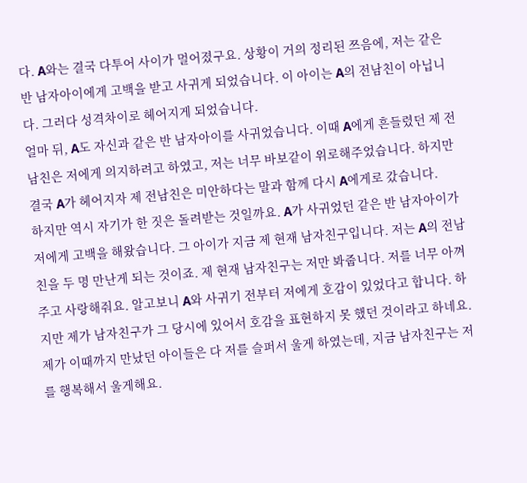다. A와는 결국 다투어 사이가 멀어졌구요. 상황이 거의 정리된 쯔음에, 저는 같은 반 남자아이에게 고백을 받고 사귀게 되었습니다. 이 아이는 A의 전남친이 아닙니다. 그러다 성격차이로 헤어지게 되었습니다.
얼마 뒤, A도 자신과 같은 반 남자아이를 사귀었습니다. 이때 A에게 흔들렸던 제 전남친은 저에게 의지하려고 하였고, 저는 너무 바보같이 위로해주었습니다. 하지만 결국 A가 헤어지자 제 전남친은 미안하다는 말과 함께 다시 A에게로 갔습니다.
하지만 역시 자기가 한 짓은 돌려받는 것일까요. A가 사귀었던 같은 반 남자아이가 저에게 고백을 해왔습니다. 그 아이가 지금 제 현재 남자친구입니다. 저는 A의 전남친을 두 명 만난게 되는 것이죠. 제 현재 남자친구는 저만 봐줍니다. 저를 너무 아껴주고 사랑해줘요. 알고보니 A와 사귀기 전부터 저에게 호감이 있었다고 합니다. 하지만 제가 남자친구가 그 당시에 있어서 호감을 표현하지 못 했던 것이라고 하네요. 제가 이때까지 만났던 아이들은 다 저를 슬퍼서 울게 하였는데, 지금 남자친구는 저를 행복해서 울게해요.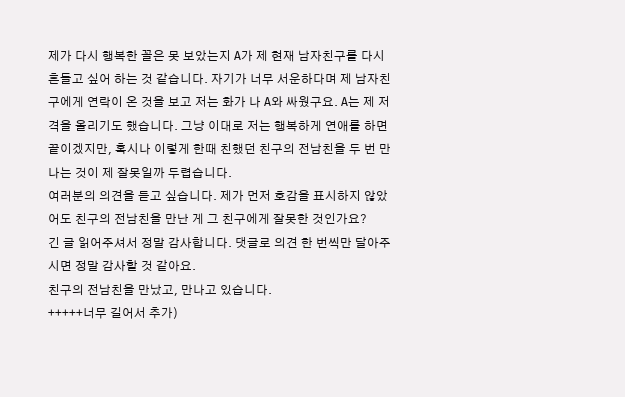제가 다시 행복한 꼴은 못 보았는지 A가 제 현재 남자친구를 다시 흔들고 싶어 하는 것 같습니다. 자기가 너무 서운하다며 제 남자친구에게 연락이 온 것을 보고 저는 화가 나 A와 싸웠구요. A는 제 저격을 올리기도 했습니다. 그냥 이대로 저는 행복하게 연애를 하면 끝이겠지만, 혹시나 이렇게 한때 친했던 친구의 전남친을 두 번 만나는 것이 제 잘못일까 두렵습니다.
여러분의 의견을 듣고 싶습니다. 제가 먼저 호감을 표시하지 않았어도 친구의 전남친을 만난 게 그 친구에게 잘못한 것인가요?
긴 글 읽어주셔서 정말 감사합니다. 댓글로 의견 한 번씩만 달아주시면 정말 감사할 것 같아요.
친구의 전남친을 만났고, 만나고 있습니다.
+++++너무 길어서 추가)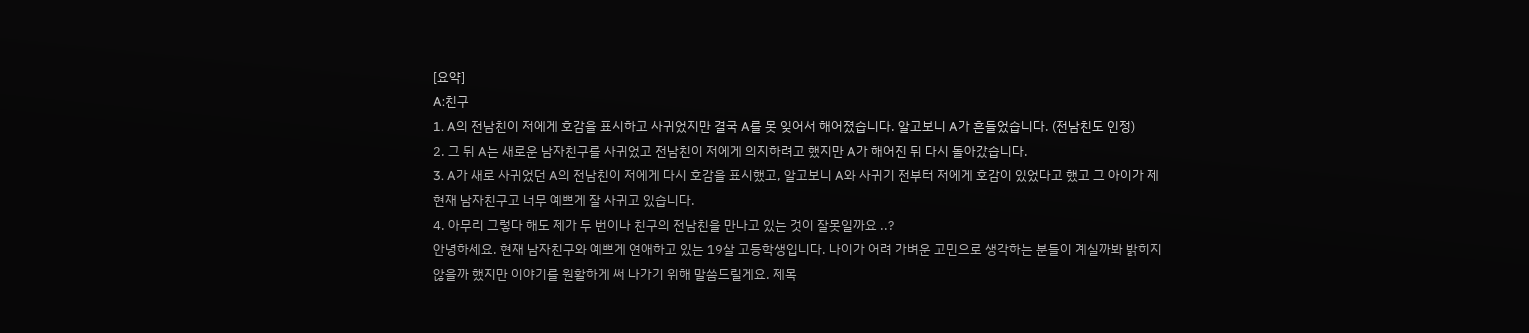[요약]
A:친구
1. A의 전남친이 저에게 호감을 표시하고 사귀었지만 결국 A를 못 잊어서 해어졌습니다. 알고보니 A가 흔들었습니다. (전남친도 인정)
2. 그 뒤 A는 새로운 남자친구를 사귀었고 전남친이 저에게 의지하려고 했지만 A가 해어진 뒤 다시 돌아갔습니다.
3. A가 새로 사귀었던 A의 전남친이 저에게 다시 호감을 표시했고, 알고보니 A와 사귀기 전부터 저에게 호감이 있었다고 했고 그 아이가 제 현재 남자친구고 너무 예쁘게 잘 사귀고 있습니다.
4. 아무리 그렇다 해도 제가 두 번이나 친구의 전남친을 만나고 있는 것이 잘못일까요 ..?
안녕하세요. 현재 남자친구와 예쁘게 연애하고 있는 19살 고등학생입니다. 나이가 어려 가벼운 고민으로 생각하는 분들이 계실까봐 밝히지 않을까 했지만 이야기를 원활하게 써 나가기 위해 말씀드릴게요. 제목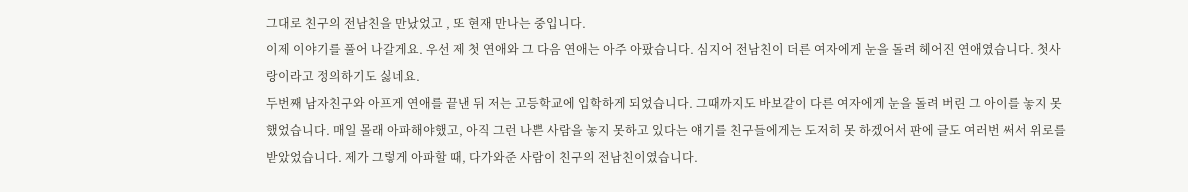그대로 친구의 전남친을 만났었고 , 또 현재 만나는 중입니다.
이제 이야기를 풀어 나갈게요. 우선 제 첫 연애와 그 다음 연애는 아주 아팠습니다. 심지어 전남친이 더른 여자에게 눈을 돌려 헤어진 연애였습니다. 첫사랑이라고 정의하기도 싫네요.
두번째 남자친구와 아프게 연애를 끝낸 뒤 저는 고등학교에 입학하게 되었습니다. 그때까지도 바보같이 다른 여자에게 눈을 돌려 버린 그 아이를 놓지 못했었습니다. 매일 몰래 아파해야했고, 아직 그런 나쁜 사람을 놓지 못하고 있다는 얘기를 친구들에게는 도저히 못 하겠어서 판에 글도 여러번 써서 위로를 받았었습니다. 제가 그렇게 아파할 때, 다가와준 사람이 친구의 전남친이였습니다.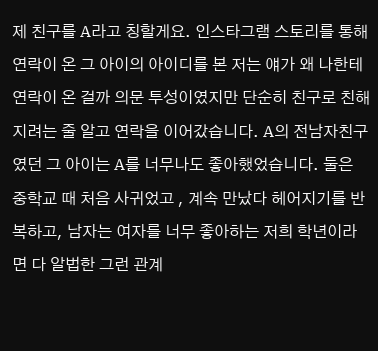제 친구를 A라고 칭할게요. 인스타그램 스토리를 통해 연락이 온 그 아이의 아이디를 본 저는 얘가 왜 나한테 연락이 온 걸까 의문 투성이였지만 단순히 친구로 친해지려는 줄 알고 연락을 이어갔습니다. A의 전남자친구였던 그 아이는 A를 너무나도 좋아했었습니다. 둘은 중학교 때 처음 사귀었고 , 계속 만났다 헤어지기를 반복하고, 남자는 여자를 너무 좋아하는 저희 학년이라면 다 알법한 그런 관계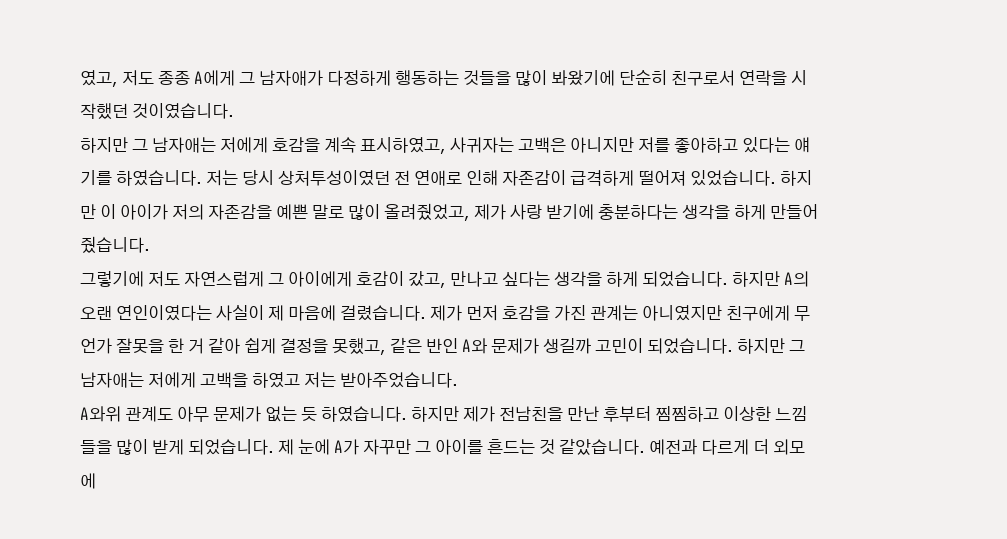였고, 저도 종종 A에게 그 남자애가 다정하게 행동하는 것들을 많이 봐왔기에 단순히 친구로서 연락을 시작했던 것이였습니다.
하지만 그 남자애는 저에게 호감을 계속 표시하였고, 사귀자는 고백은 아니지만 저를 좋아하고 있다는 얘기를 하였습니다. 저는 당시 상처투성이였던 전 연애로 인해 자존감이 급격하게 떨어져 있었습니다. 하지만 이 아이가 저의 자존감을 예쁜 말로 많이 올려줬었고, 제가 사랑 받기에 충분하다는 생각을 하게 만들어 줬습니다.
그렇기에 저도 자연스럽게 그 아이에게 호감이 갔고, 만나고 싶다는 생각을 하게 되었습니다. 하지만 A의 오랜 연인이였다는 사실이 제 마음에 걸렸습니다. 제가 먼저 호감을 가진 관계는 아니였지만 친구에게 무언가 잘못을 한 거 같아 쉽게 결정을 못했고, 같은 반인 A와 문제가 생길까 고민이 되었습니다. 하지만 그 남자애는 저에게 고백을 하였고 저는 받아주었습니다.
A와위 관계도 아무 문제가 없는 듯 하였습니다. 하지만 제가 전남친을 만난 후부터 찜찜하고 이상한 느낌들을 많이 받게 되었습니다. 제 눈에 A가 자꾸만 그 아이를 흔드는 것 같았습니다. 예전과 다르게 더 외모에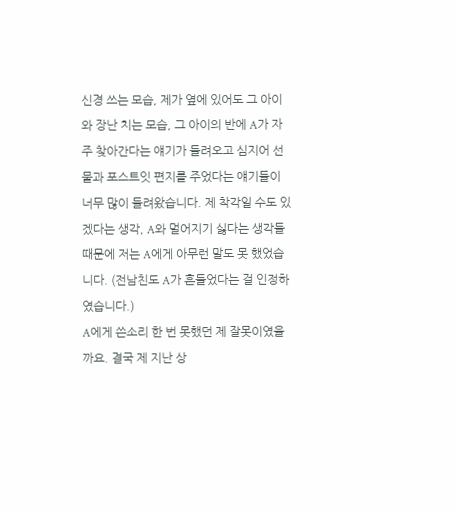신경 쓰는 모습, 제가 옆에 있어도 그 아이와 장난 치는 모습, 그 아이의 반에 A가 자주 찾아간다는 얘기가 들려오고 심지어 선물과 포스트잇 편지를 주었다는 얘기들이 너무 많이 들려왔습니다. 제 착각일 수도 있겠다는 생각, A와 멀어지기 싫다는 생각들 때문에 저는 A에게 아무런 말도 못 했었습니다. (전남친도 A가 흔들었다는 걸 인정하였습니다.)
A에게 쓴소리 한 번 못했던 제 잘못이였을까요. 결국 제 지난 상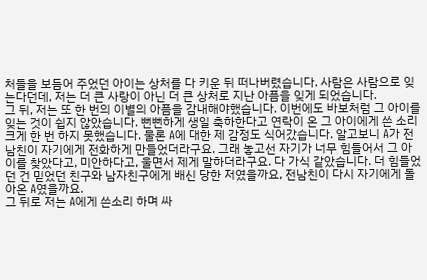처들을 보듬어 주었던 아이는 상처를 다 키운 뒤 떠나버렸습니다. 사람은 사람으로 잊는다던데, 저는 더 큰 사랑이 아닌 더 큰 상처로 지난 아픔을 잊게 되었습니다.
그 뒤, 저는 또 한 번의 이별의 아픔을 감내해야했습니다. 이번에도 바보처럼 그 아이를 잊는 것이 쉽지 않았습니다. 뻔뻔하게 생일 축하한다고 연락이 온 그 아이에게 쓴 소리 크게 한 번 하지 못했습니다. 물론 A에 대한 제 감정도 식어갔습니다. 알고보니 A가 전남친이 자기에게 전화하게 만들었더라구요. 그래 놓고선 자기가 너무 힘들어서 그 아이를 찾았다고, 미안하다고, 울면서 제게 말하더라구요. 다 가식 같았습니다. 더 힘들었던 건 믿었던 친구와 남자친구에게 배신 당한 저였을까요, 전남친이 다시 자기에게 돌아온 A였을까요.
그 뒤로 저는 A에게 쓴소리 하며 싸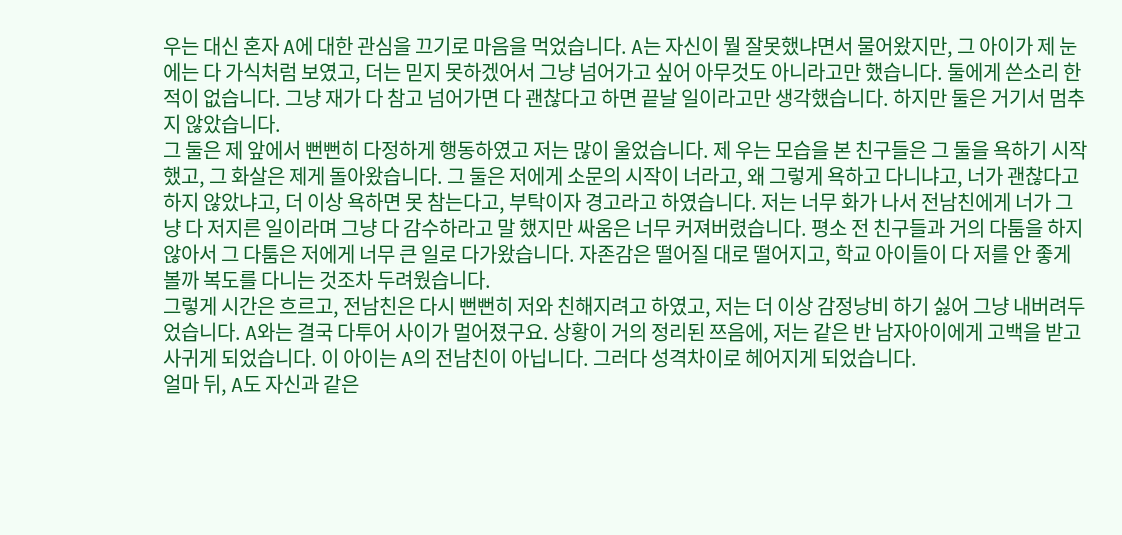우는 대신 혼자 A에 대한 관심을 끄기로 마음을 먹었습니다. A는 자신이 뭘 잘못했냐면서 물어왔지만, 그 아이가 제 눈에는 다 가식처럼 보였고, 더는 믿지 못하겠어서 그냥 넘어가고 싶어 아무것도 아니라고만 했습니다. 둘에게 쓴소리 한 적이 없습니다. 그냥 재가 다 참고 넘어가면 다 괜찮다고 하면 끝날 일이라고만 생각했습니다. 하지만 둘은 거기서 멈추지 않았습니다.
그 둘은 제 앞에서 뻔뻔히 다정하게 행동하였고 저는 많이 울었습니다. 제 우는 모습을 본 친구들은 그 둘을 욕하기 시작했고, 그 화살은 제게 돌아왔습니다. 그 둘은 저에게 소문의 시작이 너라고, 왜 그렇게 욕하고 다니냐고, 너가 괜찮다고 하지 않았냐고, 더 이상 욕하면 못 참는다고, 부탁이자 경고라고 하였습니다. 저는 너무 화가 나서 전남친에게 너가 그냥 다 저지른 일이라며 그냥 다 감수하라고 말 했지만 싸움은 너무 커져버렸습니다. 평소 전 친구들과 거의 다툼을 하지 않아서 그 다툼은 저에게 너무 큰 일로 다가왔습니다. 자존감은 떨어질 대로 떨어지고, 학교 아이들이 다 저를 안 좋게 볼까 복도를 다니는 것조차 두려웠습니다.
그렇게 시간은 흐르고, 전남친은 다시 뻔뻔히 저와 친해지려고 하였고, 저는 더 이상 감정낭비 하기 싫어 그냥 내버려두었습니다. A와는 결국 다투어 사이가 멀어졌구요. 상황이 거의 정리된 쯔음에, 저는 같은 반 남자아이에게 고백을 받고 사귀게 되었습니다. 이 아이는 A의 전남친이 아닙니다. 그러다 성격차이로 헤어지게 되었습니다.
얼마 뒤, A도 자신과 같은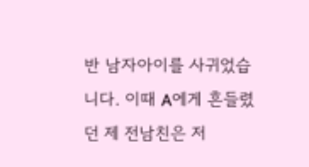반 남자아이를 사귀었습니다. 이때 A에게 흔들렸던 제 전남친은 저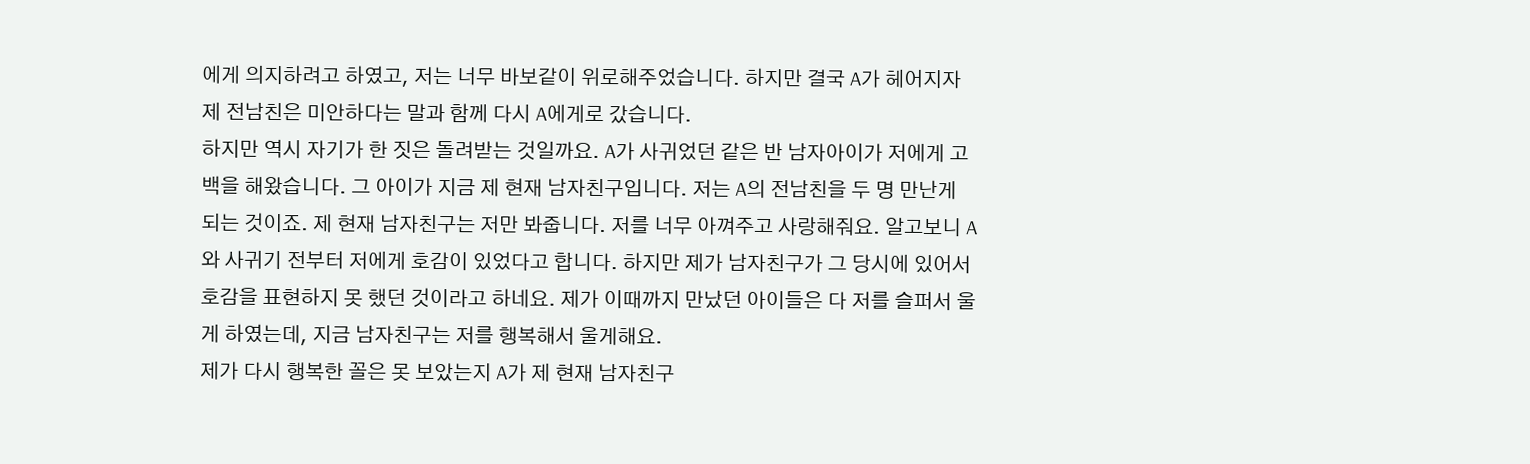에게 의지하려고 하였고, 저는 너무 바보같이 위로해주었습니다. 하지만 결국 A가 헤어지자 제 전남친은 미안하다는 말과 함께 다시 A에게로 갔습니다.
하지만 역시 자기가 한 짓은 돌려받는 것일까요. A가 사귀었던 같은 반 남자아이가 저에게 고백을 해왔습니다. 그 아이가 지금 제 현재 남자친구입니다. 저는 A의 전남친을 두 명 만난게 되는 것이죠. 제 현재 남자친구는 저만 봐줍니다. 저를 너무 아껴주고 사랑해줘요. 알고보니 A와 사귀기 전부터 저에게 호감이 있었다고 합니다. 하지만 제가 남자친구가 그 당시에 있어서 호감을 표현하지 못 했던 것이라고 하네요. 제가 이때까지 만났던 아이들은 다 저를 슬퍼서 울게 하였는데, 지금 남자친구는 저를 행복해서 울게해요.
제가 다시 행복한 꼴은 못 보았는지 A가 제 현재 남자친구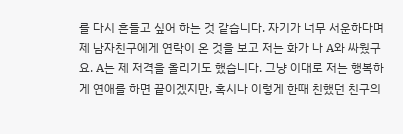를 다시 흔들고 싶어 하는 것 같습니다. 자기가 너무 서운하다며 제 남자친구에게 연락이 온 것을 보고 저는 화가 나 A와 싸웠구요. A는 제 저격을 올리기도 했습니다. 그냥 이대로 저는 행복하게 연애를 하면 끝이겠지만, 혹시나 이렇게 한때 친했던 친구의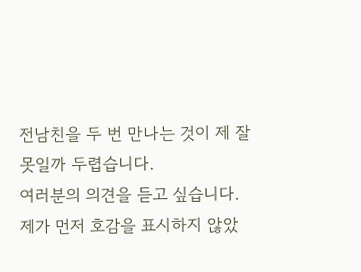전남친을 두 번 만나는 것이 제 잘못일까 두렵습니다.
여러분의 의견을 듣고 싶습니다. 제가 먼저 호감을 표시하지 않았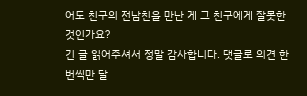어도 친구의 전남친을 만난 게 그 친구에게 잘못한 것인가요?
긴 글 읽어주셔서 정말 감사합니다. 댓글로 의견 한 번씩만 달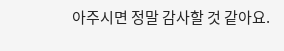아주시면 정말 감사할 것 같아요.